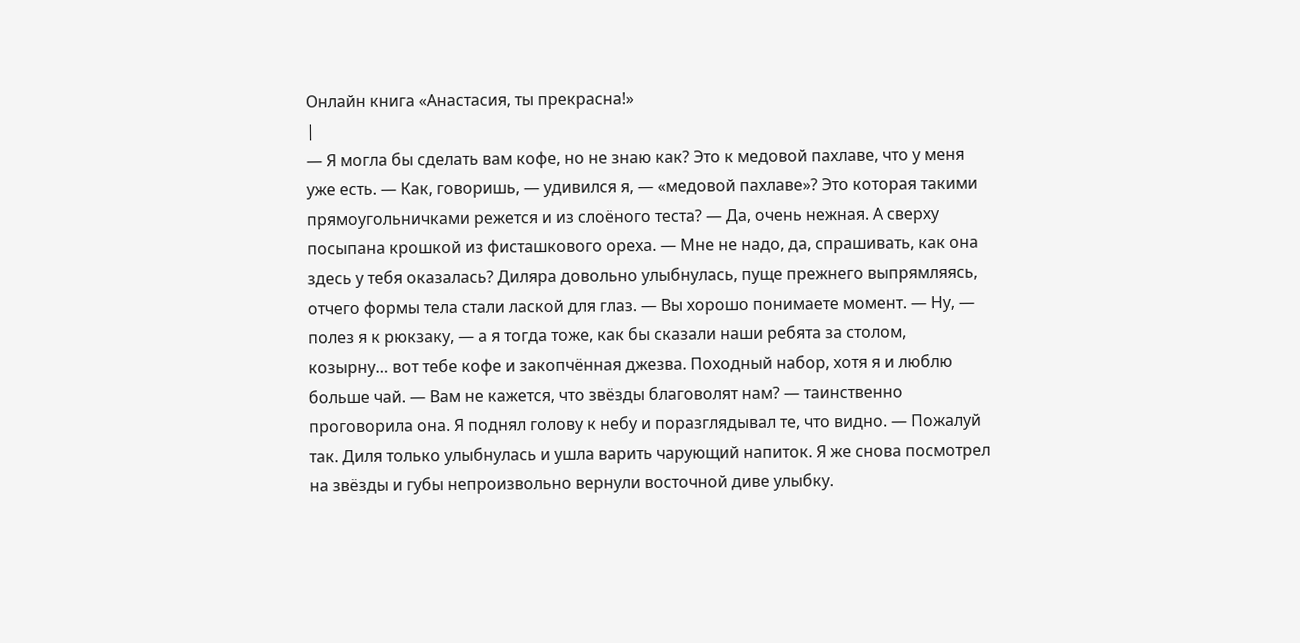Онлайн книга «Анастасия, ты прекрасна!»
|
— Я могла бы сделать вам кофе, но не знаю как? Это к медовой пахлаве, что у меня уже есть. — Как, говоришь, — удивился я, — «медовой пахлаве»? Это которая такими прямоугольничками режется и из слоёного теста? — Да, очень нежная. А сверху посыпана крошкой из фисташкового ореха. — Мне не надо, да, спрашивать, как она здесь у тебя оказалась? Диляра довольно улыбнулась, пуще прежнего выпрямляясь, отчего формы тела стали лаской для глаз. — Вы хорошо понимаете момент. — Ну, — полез я к рюкзаку, — а я тогда тоже, как бы сказали наши ребята за столом, козырну… вот тебе кофе и закопчённая джезва. Походный набор, хотя я и люблю больше чай. — Вам не кажется, что звёзды благоволят нам? — таинственно проговорила она. Я поднял голову к небу и поразглядывал те, что видно. — Пожалуй так. Диля только улыбнулась и ушла варить чарующий напиток. Я же снова посмотрел на звёзды и губы непроизвольно вернули восточной диве улыбку.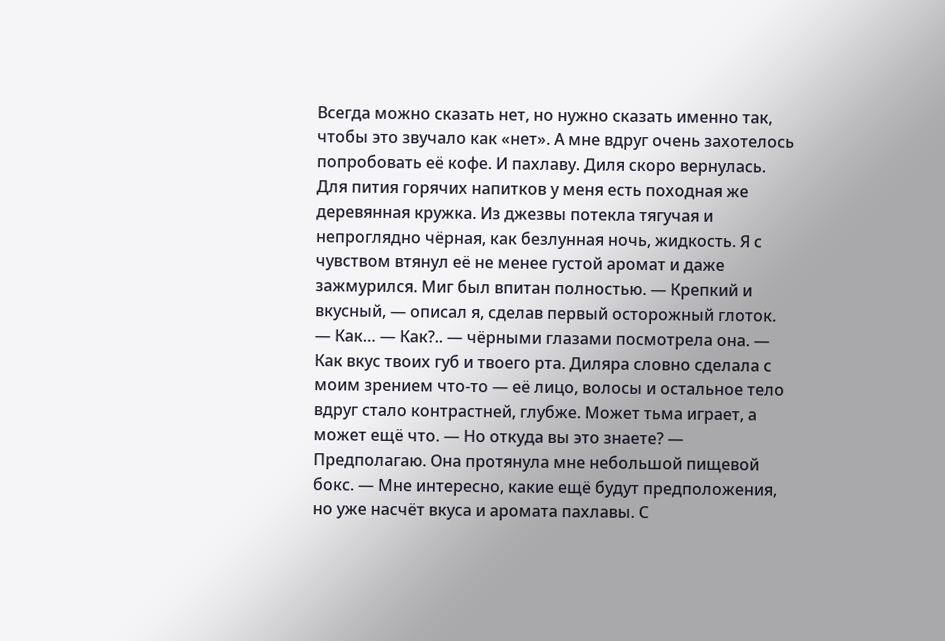Всегда можно сказать нет, но нужно сказать именно так, чтобы это звучало как «нет». А мне вдруг очень захотелось попробовать её кофе. И пахлаву. Диля скоро вернулась. Для пития горячих напитков у меня есть походная же деревянная кружка. Из джезвы потекла тягучая и непроглядно чёрная, как безлунная ночь, жидкость. Я с чувством втянул её не менее густой аромат и даже зажмурился. Миг был впитан полностью. — Крепкий и вкусный, — описал я, сделав первый осторожный глоток. — Как… — Как?.. — чёрными глазами посмотрела она. — Как вкус твоих губ и твоего рта. Диляра словно сделала с моим зрением что-то — её лицо, волосы и остальное тело вдруг стало контрастней, глубже. Может тьма играет, а может ещё что. — Но откуда вы это знаете? — Предполагаю. Она протянула мне небольшой пищевой бокс. — Мне интересно, какие ещё будут предположения, но уже насчёт вкуса и аромата пахлавы. С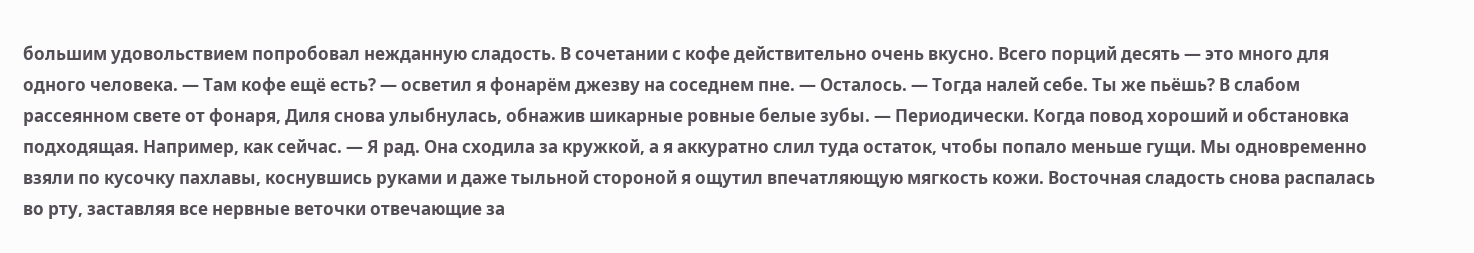большим удовольствием попробовал нежданную сладость. В сочетании с кофе действительно очень вкусно. Всего порций десять — это много для одного человека. — Там кофе ещё есть? — осветил я фонарём джезву на соседнем пне. — Осталось. — Тогда налей себе. Ты же пьёшь? В слабом рассеянном свете от фонаря, Диля снова улыбнулась, обнажив шикарные ровные белые зубы. — Периодически. Когда повод хороший и обстановка подходящая. Например, как сейчас. — Я рад. Она сходила за кружкой, а я аккуратно слил туда остаток, чтобы попало меньше гущи. Мы одновременно взяли по кусочку пахлавы, коснувшись руками и даже тыльной стороной я ощутил впечатляющую мягкость кожи. Восточная сладость снова распалась во рту, заставляя все нервные веточки отвечающие за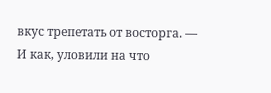вкус трепетать от восторга. — И как, уловили на что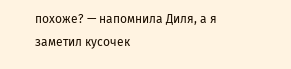похоже? — напомнила Диля, а я заметил кусочек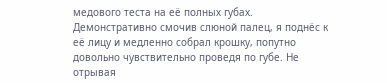медового теста на её полных губах. Демонстративно смочив слюной палец, я поднёс к её лицу и медленно собрал крошку, попутно довольно чувствительно проведя по губе. Не отрывая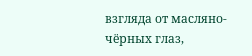взгляда от масляно-чёрных глаз,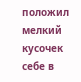положил мелкий кусочек себе в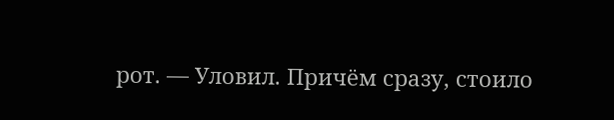рот. — Уловил. Причём сразу, стоило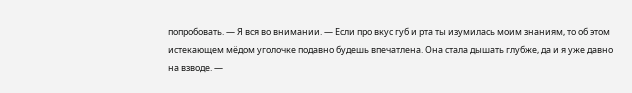попробовать. — Я вся во внимании. — Если про вкус губ и рта ты изумилась моим знаниям, то об этом истекающем мёдом уголочке подавно будешь впечатлена. Она стала дышать глубже, да и я уже давно на взводе. —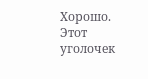Хорошо. Этот уголочек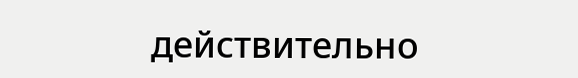действительно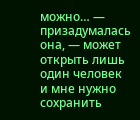можно… — призадумалась она, — может открыть лишь один человек и мне нужно сохранить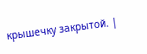крышечку закрытой. |